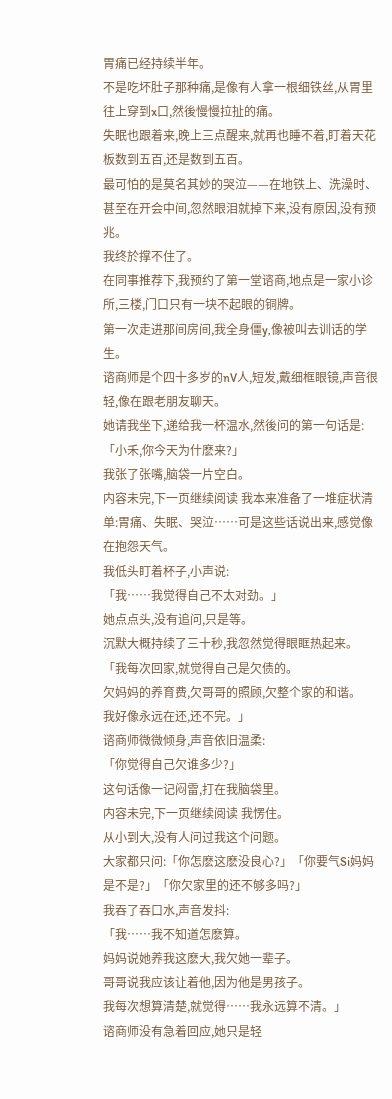胃痛已经持续半年。
不是吃坏肚子那种痛,是像有人拿一根细铁丝,从胃里往上穿到x口,然後慢慢拉扯的痛。
失眠也跟着来,晚上三点醒来,就再也睡不着,盯着天花板数到五百,还是数到五百。
最可怕的是莫名其妙的哭泣——在地铁上、洗澡时、甚至在开会中间,忽然眼泪就掉下来,没有原因,没有预兆。
我终於撑不住了。
在同事推荐下,我预约了第一堂谘商,地点是一家小诊所,三楼,门口只有一块不起眼的铜牌。
第一次走进那间房间,我全身僵y,像被叫去训话的学生。
谘商师是个四十多岁的nV人,短发,戴细框眼镜,声音很轻,像在跟老朋友聊天。
她请我坐下,递给我一杯温水,然後问的第一句话是:
「小禾,你今天为什麽来?」
我张了张嘴,脑袋一片空白。
内容未完,下一页继续阅读 我本来准备了一堆症状清单:胃痛、失眠、哭泣……可是这些话说出来,感觉像在抱怨天气。
我低头盯着杯子,小声说:
「我……我觉得自己不太对劲。」
她点点头,没有追问,只是等。
沉默大概持续了三十秒,我忽然觉得眼眶热起来。
「我每次回家,就觉得自己是欠债的。
欠妈妈的养育费,欠哥哥的照顾,欠整个家的和谐。
我好像永远在还,还不完。」
谘商师微微倾身,声音依旧温柔:
「你觉得自己欠谁多少?」
这句话像一记闷雷,打在我脑袋里。
内容未完,下一页继续阅读 我愣住。
从小到大,没有人问过我这个问题。
大家都只问:「你怎麽这麽没良心?」「你要气Si妈妈是不是?」「你欠家里的还不够多吗?」
我吞了吞口水,声音发抖:
「我……我不知道怎麽算。
妈妈说她养我这麽大,我欠她一辈子。
哥哥说我应该让着他,因为他是男孩子。
我每次想算清楚,就觉得……我永远算不清。」
谘商师没有急着回应,她只是轻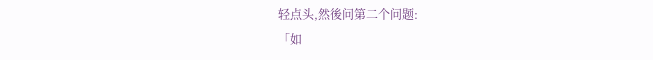轻点头,然後问第二个问题:
「如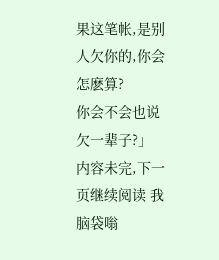果这笔帐,是别人欠你的,你会怎麽算?
你会不会也说欠一辈子?」
内容未完,下一页继续阅读 我脑袋嗡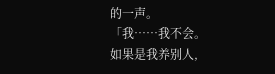的一声。
「我……我不会。
如果是我养别人,